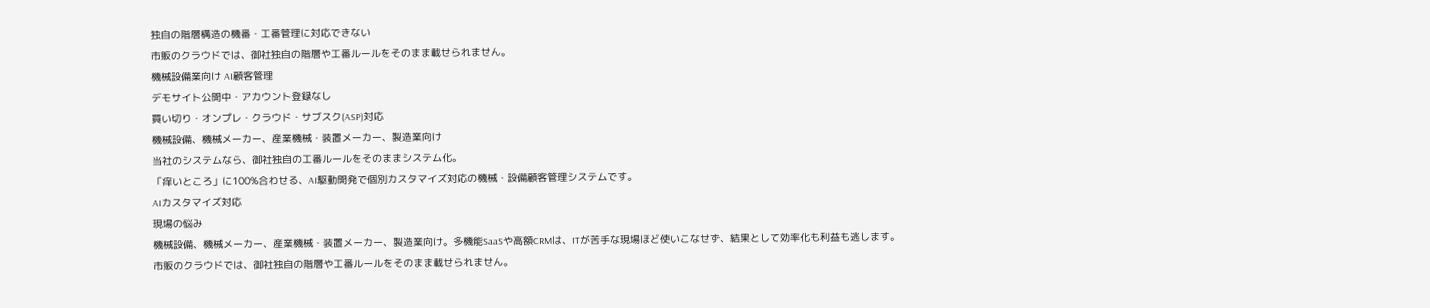独自の階層構造の機番・工番管理に対応できない
市販のクラウドでは、御社独自の階層や工番ルールをそのまま載せられません。
機械設備業向け AI顧客管理
デモサイト公開中・アカウント登録なし
買い切り・オンプレ・クラウド・サブスク(ASP)対応
機械設備、機械メーカー、産業機械・装置メーカー、製造業向け
当社のシステムなら、御社独自の工番ルールをそのままシステム化。
「痒いところ」に100%合わせる、AI駆動開発で個別カスタマイズ対応の機械・設備顧客管理システムです。
AIカスタマイズ対応
現場の悩み
機械設備、機械メーカー、産業機械・装置メーカー、製造業向け。多機能SaaSや高額CRMは、ITが苦手な現場ほど使いこなせず、結果として効率化も利益も逃します。
市販のクラウドでは、御社独自の階層や工番ルールをそのまま載せられません。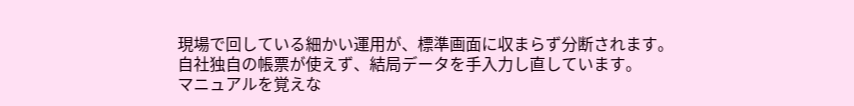現場で回している細かい運用が、標準画面に収まらず分断されます。
自社独自の帳票が使えず、結局データを手入力し直しています。
マニュアルを覚えな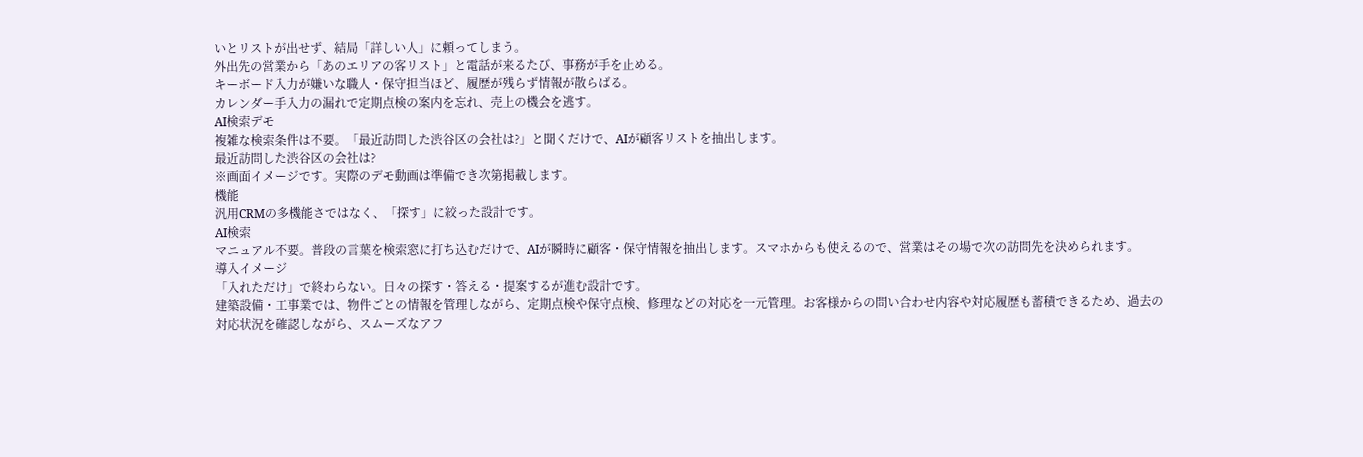いとリストが出せず、結局「詳しい人」に頼ってしまう。
外出先の営業から「あのエリアの客リスト」と電話が来るたび、事務が手を止める。
キーボード入力が嫌いな職人・保守担当ほど、履歴が残らず情報が散らばる。
カレンダー手入力の漏れで定期点検の案内を忘れ、売上の機会を逃す。
AI検索デモ
複雑な検索条件は不要。「最近訪問した渋谷区の会社は?」と聞くだけで、AIが顧客リストを抽出します。
最近訪問した渋谷区の会社は?
※画面イメージです。実際のデモ動画は準備でき次第掲載します。
機能
汎用CRMの多機能さではなく、「探す」に絞った設計です。
AI検索
マニュアル不要。普段の言葉を検索窓に打ち込むだけで、AIが瞬時に顧客・保守情報を抽出します。スマホからも使えるので、営業はその場で次の訪問先を決められます。
導入イメージ
「入れただけ」で終わらない。日々の探す・答える・提案するが進む設計です。
建築設備・工事業では、物件ごとの情報を管理しながら、定期点検や保守点検、修理などの対応を一元管理。お客様からの問い合わせ内容や対応履歴も蓄積できるため、過去の対応状況を確認しながら、スムーズなアフ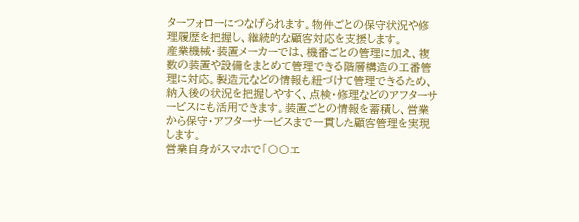ターフォローにつなげられます。物件ごとの保守状況や修理履歴を把握し、継続的な顧客対応を支援します。
産業機械・装置メーカーでは、機番ごとの管理に加え、複数の装置や設備をまとめて管理できる階層構造の工番管理に対応。製造元などの情報も紐づけて管理できるため、納入後の状況を把握しやすく、点検・修理などのアフターサービスにも活用できます。装置ごとの情報を蓄積し、営業から保守・アフターサービスまで一貫した顧客管理を実現します。
営業自身がスマホで「〇〇エ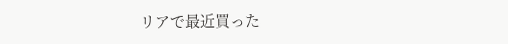リアで最近買った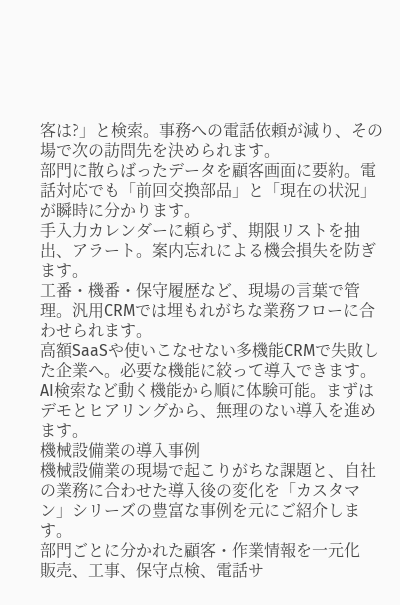客は?」と検索。事務への電話依頼が減り、その場で次の訪問先を決められます。
部門に散らばったデータを顧客画面に要約。電話対応でも「前回交換部品」と「現在の状況」が瞬時に分かります。
手入力カレンダーに頼らず、期限リストを抽出、アラート。案内忘れによる機会損失を防ぎます。
工番・機番・保守履歴など、現場の言葉で管理。汎用CRMでは埋もれがちな業務フローに合わせられます。
高額SaaSや使いこなせない多機能CRMで失敗した企業へ。必要な機能に絞って導入できます。
AI検索など動く機能から順に体験可能。まずはデモとヒアリングから、無理のない導入を進めます。
機械設備業の導入事例
機械設備業の現場で起こりがちな課題と、自社の業務に合わせた導入後の変化を「カスタマン」シリーズの豊富な事例を元にご紹介します。
部門ごとに分かれた顧客・作業情報を一元化
販売、工事、保守点検、電話サ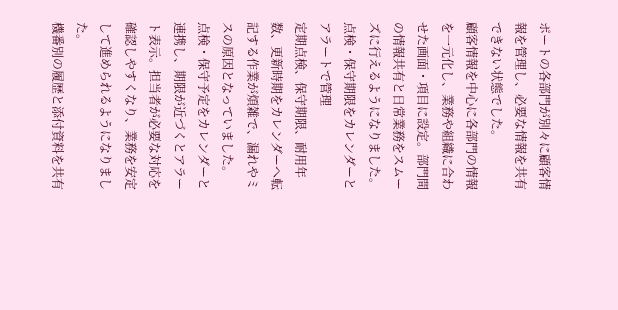ポートの各部門が別々に顧客情報を管理し、必要な情報を共有できない状態でした。
顧客情報を中心に各部門の情報を一元化し、業務や組織に合わせた画面・項目に設定。部門間の情報共有と日常業務をスムーズに行えるようになりました。
点検・保守期限をカレンダーとアラートで管理
定期点検、保守期限、耐用年数、更新時期をカレンダーへ転記する作業が煩雑で、漏れやミスの原因となっていました。
点検・保守予定をカレンダーと連携し、期限が近づくとアラート表示。担当者が必要な対応を確認しやすくなり、業務を安定して進められるようになりました。
機番別の履歴と添付資料を共有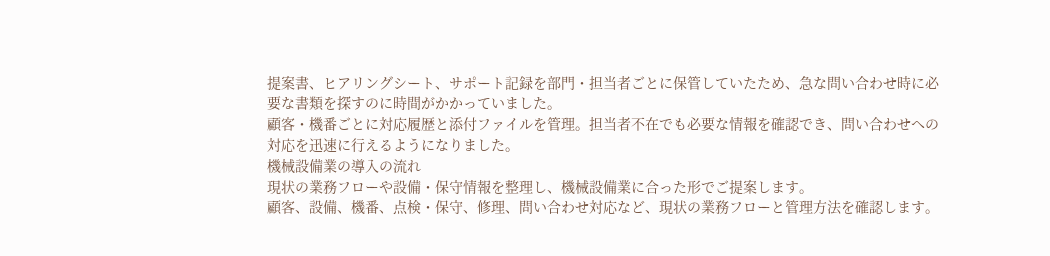提案書、ヒアリングシート、サポート記録を部門・担当者ごとに保管していたため、急な問い合わせ時に必要な書類を探すのに時間がかかっていました。
顧客・機番ごとに対応履歴と添付ファイルを管理。担当者不在でも必要な情報を確認でき、問い合わせへの対応を迅速に行えるようになりました。
機械設備業の導入の流れ
現状の業務フローや設備・保守情報を整理し、機械設備業に合った形でご提案します。
顧客、設備、機番、点検・保守、修理、問い合わせ対応など、現状の業務フローと管理方法を確認します。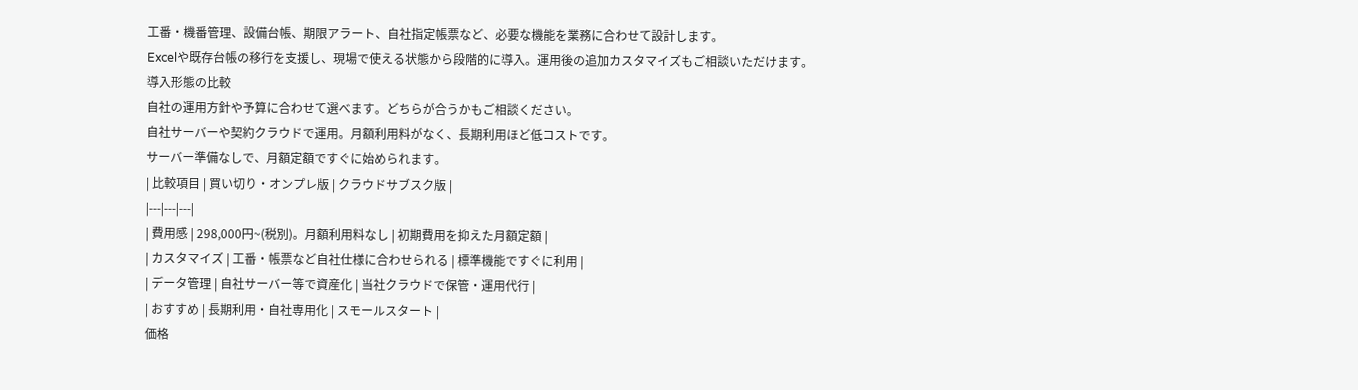工番・機番管理、設備台帳、期限アラート、自社指定帳票など、必要な機能を業務に合わせて設計します。
Excelや既存台帳の移行を支援し、現場で使える状態から段階的に導入。運用後の追加カスタマイズもご相談いただけます。
導入形態の比較
自社の運用方針や予算に合わせて選べます。どちらが合うかもご相談ください。
自社サーバーや契約クラウドで運用。月額利用料がなく、長期利用ほど低コストです。
サーバー準備なしで、月額定額ですぐに始められます。
| 比較項目 | 買い切り・オンプレ版 | クラウドサブスク版 |
|---|---|---|
| 費用感 | 298,000円~(税別)。月額利用料なし | 初期費用を抑えた月額定額 |
| カスタマイズ | 工番・帳票など自社仕様に合わせられる | 標準機能ですぐに利用 |
| データ管理 | 自社サーバー等で資産化 | 当社クラウドで保管・運用代行 |
| おすすめ | 長期利用・自社専用化 | スモールスタート |
価格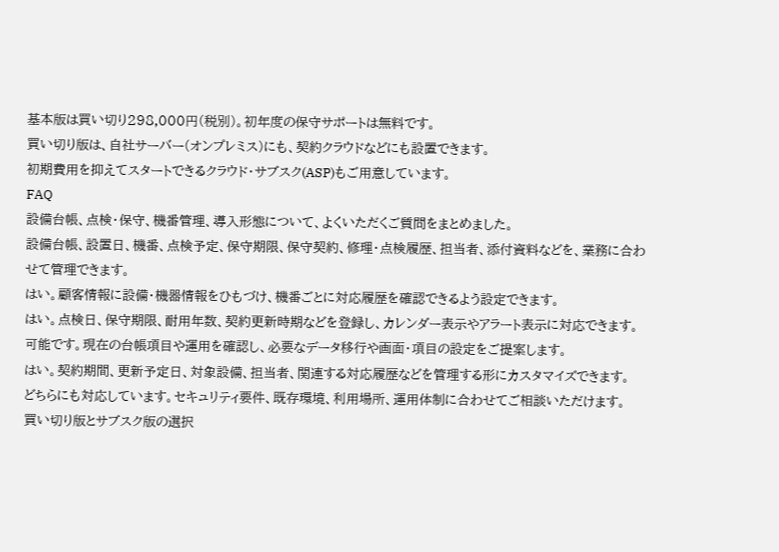基本版は買い切り298,000円(税別)。初年度の保守サポートは無料です。
買い切り版は、自社サーバー(オンプレミス)にも、契約クラウドなどにも設置できます。
初期費用を抑えてスタートできるクラウド・サブスク(ASP)もご用意しています。
FAQ
設備台帳、点検・保守、機番管理、導入形態について、よくいただくご質問をまとめました。
設備台帳、設置日、機番、点検予定、保守期限、保守契約、修理・点検履歴、担当者、添付資料などを、業務に合わせて管理できます。
はい。顧客情報に設備・機器情報をひもづけ、機番ごとに対応履歴を確認できるよう設定できます。
はい。点検日、保守期限、耐用年数、契約更新時期などを登録し、カレンダー表示やアラート表示に対応できます。
可能です。現在の台帳項目や運用を確認し、必要なデータ移行や画面・項目の設定をご提案します。
はい。契約期間、更新予定日、対象設備、担当者、関連する対応履歴などを管理する形にカスタマイズできます。
どちらにも対応しています。セキュリティ要件、既存環境、利用場所、運用体制に合わせてご相談いただけます。
買い切り版とサブスク版の選択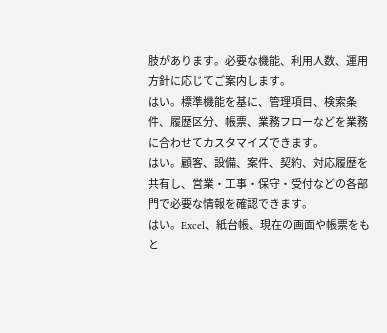肢があります。必要な機能、利用人数、運用方針に応じてご案内します。
はい。標準機能を基に、管理項目、検索条件、履歴区分、帳票、業務フローなどを業務に合わせてカスタマイズできます。
はい。顧客、設備、案件、契約、対応履歴を共有し、営業・工事・保守・受付などの各部門で必要な情報を確認できます。
はい。Excel、紙台帳、現在の画面や帳票をもと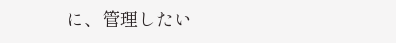に、管理したい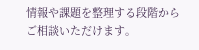情報や課題を整理する段階からご相談いただけます。